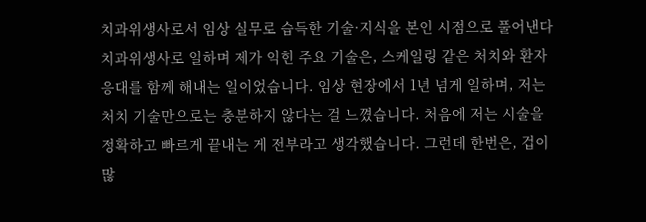치과위생사로서 임상 실무로 습득한 기술·지식을 본인 시점으로 풀어낸다
치과위생사로 일하며 제가 익힌 주요 기술은, 스케일링 같은 처치와 환자 응대를 함께 해내는 일이었습니다. 임상 현장에서 1년 넘게 일하며, 저는 처치 기술만으로는 충분하지 않다는 걸 느꼈습니다. 처음에 저는 시술을 정확하고 빠르게 끝내는 게 전부라고 생각했습니다. 그런데 한번은, 겁이 많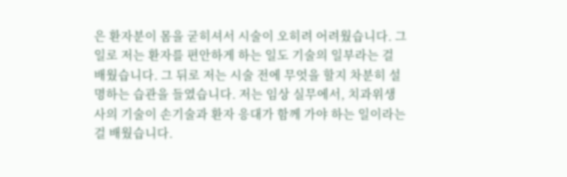은 환자분이 몸을 굳히셔서 시술이 오히려 어려웠습니다. 그 일로 저는 환자를 편안하게 하는 일도 기술의 일부라는 걸 배웠습니다. 그 뒤로 저는 시술 전에 무엇을 할지 차분히 설명하는 습관을 들였습니다. 저는 임상 실무에서, 치과위생사의 기술이 손기술과 환자 응대가 함께 가야 하는 일이라는 걸 배웠습니다.